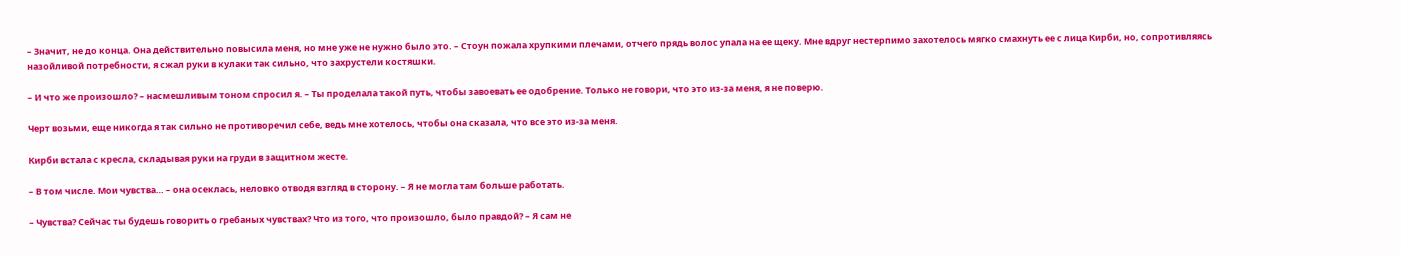– Значит, не до конца. Она действительно повысила меня, но мне уже не нужно было это. – Стоун пожала хрупкими плечами, отчего прядь волос упала на ее щеку. Мне вдруг нестерпимо захотелось мягко смахнуть ее с лица Кирби, но, сопротивляясь назойливой потребности, я сжал руки в кулаки так сильно, что захрустели костяшки.

– И что же произошло? – насмешливым тоном спросил я. – Ты проделала такой путь, чтобы завоевать ее одобрение. Только не говори, что это из-за меня, я не поверю.

Черт возьми, еще никогда я так сильно не противоречил себе, ведь мне хотелось, чтобы она сказала, что все это из-за меня.

Кирби встала с кресла, складывая руки на груди в защитном жесте.

– В том числе. Мои чувства… – она осеклась, неловко отводя взгляд в сторону. – Я не могла там больше работать.

– Чувства? Сейчас ты будешь говорить о гребаных чувствах? Что из того, что произошло, было правдой? – Я сам не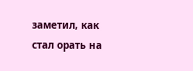заметил, как стал орать на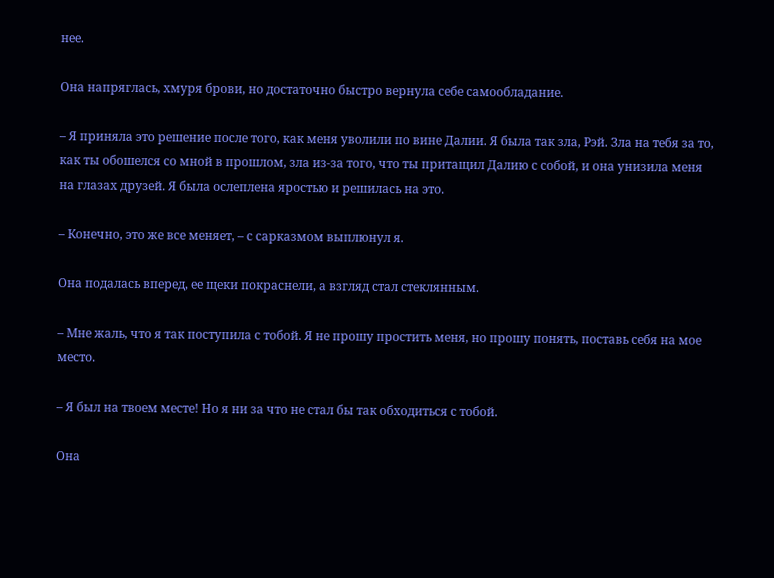нее.

Она напряглась, хмуря брови, но достаточно быстро вернула себе самообладание.

– Я приняла это решение после того, как меня уволили по вине Далии. Я была так зла, Рэй. Зла на тебя за то, как ты обошелся со мной в прошлом, зла из-за того, что ты притащил Далию с собой, и она унизила меня на глазах друзей. Я была ослеплена яростью и решилась на это.

– Конечно, это же все меняет, – с сарказмом выплюнул я.

Она подалась вперед, ее щеки покраснели, а взгляд стал стеклянным.

– Мне жаль, что я так поступила с тобой. Я не прошу простить меня, но прошу понять, поставь себя на мое место.

– Я был на твоем месте! Но я ни за что не стал бы так обходиться с тобой.

Она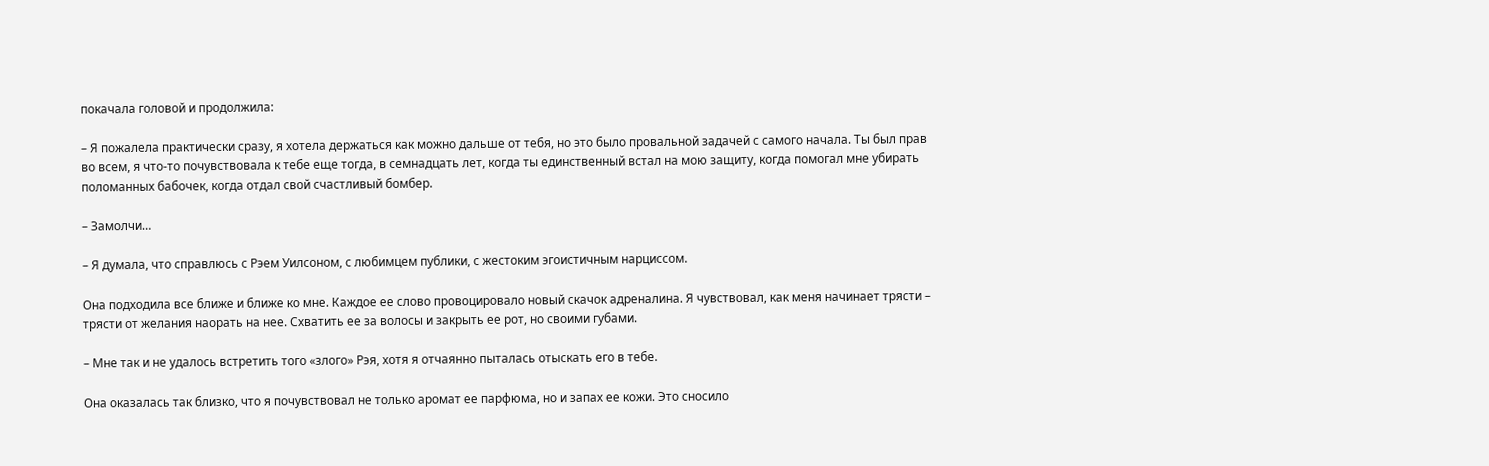покачала головой и продолжила:

– Я пожалела практически сразу, я хотела держаться как можно дальше от тебя, но это было провальной задачей с самого начала. Ты был прав во всем, я что-то почувствовала к тебе еще тогда, в семнадцать лет, когда ты единственный встал на мою защиту, когда помогал мне убирать поломанных бабочек, когда отдал свой счастливый бомбер.

– Замолчи…

– Я думала, что справлюсь с Рэем Уилсоном, с любимцем публики, с жестоким эгоистичным нарциссом.

Она подходила все ближе и ближе ко мне. Каждое ее слово провоцировало новый скачок адреналина. Я чувствовал, как меня начинает трясти – трясти от желания наорать на нее. Схватить ее за волосы и закрыть ее рот, но своими губами.

– Мне так и не удалось встретить того «злого» Рэя, хотя я отчаянно пыталась отыскать его в тебе.

Она оказалась так близко, что я почувствовал не только аромат ее парфюма, но и запах ее кожи. Это сносило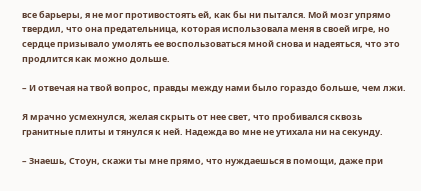все барьеры, я не мог противостоять ей, как бы ни пытался. Мой мозг упрямо твердил, что она предательница, которая использовала меня в своей игре, но сердце призывало умолять ее воспользоваться мной снова и надеяться, что это продлится как можно дольше.

– И отвечая на твой вопрос, правды между нами было гораздо больше, чем лжи.

Я мрачно усмехнулся, желая скрыть от нее свет, что пробивался сквозь гранитные плиты и тянулся к ней. Надежда во мне не утихала ни на секунду.

– Знаешь, Стоун, скажи ты мне прямо, что нуждаешься в помощи, даже при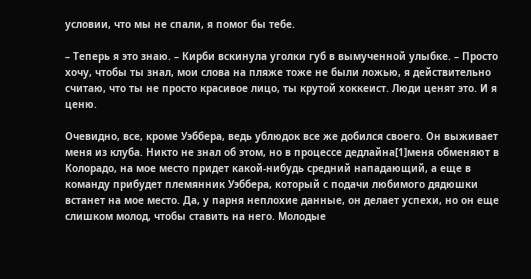условии, что мы не спали, я помог бы тебе.

– Теперь я это знаю. – Кирби вскинула уголки губ в вымученной улыбке. – Просто хочу, чтобы ты знал, мои слова на пляже тоже не были ложью, я действительно считаю, что ты не просто красивое лицо, ты крутой хоккеист. Люди ценят это. И я ценю.

Очевидно, все, кроме Уэббера, ведь ублюдок все же добился своего. Он выживает меня из клуба. Никто не знал об этом, но в процессе дедлайна[1]меня обменяют в Колорадо, на мое место придет какой-нибудь средний нападающий, а еще в команду прибудет племянник Уэббера, который с подачи любимого дядюшки встанет на мое место. Да, у парня неплохие данные, он делает успехи, но он еще слишком молод, чтобы ставить на него. Молодые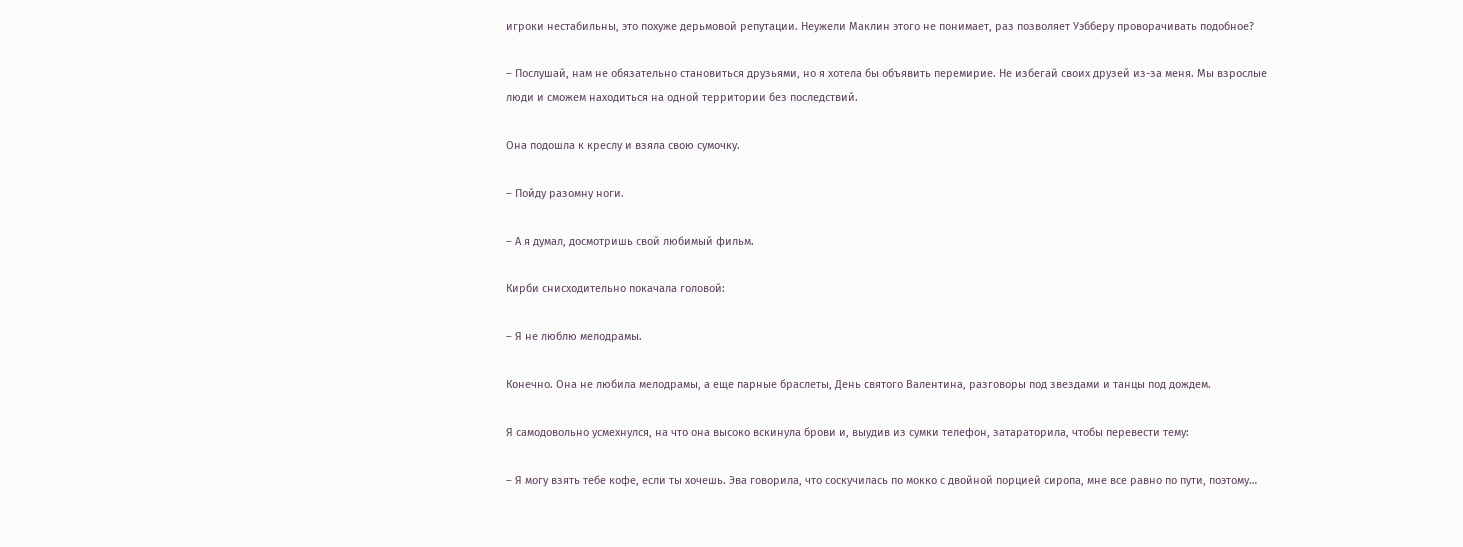игроки нестабильны, это похуже дерьмовой репутации. Неужели Маклин этого не понимает, раз позволяет Уэбберу проворачивать подобное?

– Послушай, нам не обязательно становиться друзьями, но я хотела бы объявить перемирие. Не избегай своих друзей из-за меня. Мы взрослые люди и сможем находиться на одной территории без последствий.

Она подошла к креслу и взяла свою сумочку.

– Пойду разомну ноги.

– А я думал, досмотришь свой любимый фильм.

Кирби снисходительно покачала головой:

– Я не люблю мелодрамы.

Конечно. Она не любила мелодрамы, а еще парные браслеты, День святого Валентина, разговоры под звездами и танцы под дождем.

Я самодовольно усмехнулся, на что она высоко вскинула брови и, выудив из сумки телефон, затараторила, чтобы перевести тему:

– Я могу взять тебе кофе, если ты хочешь. Эва говорила, что соскучилась по мокко с двойной порцией сиропа, мне все равно по пути, поэтому…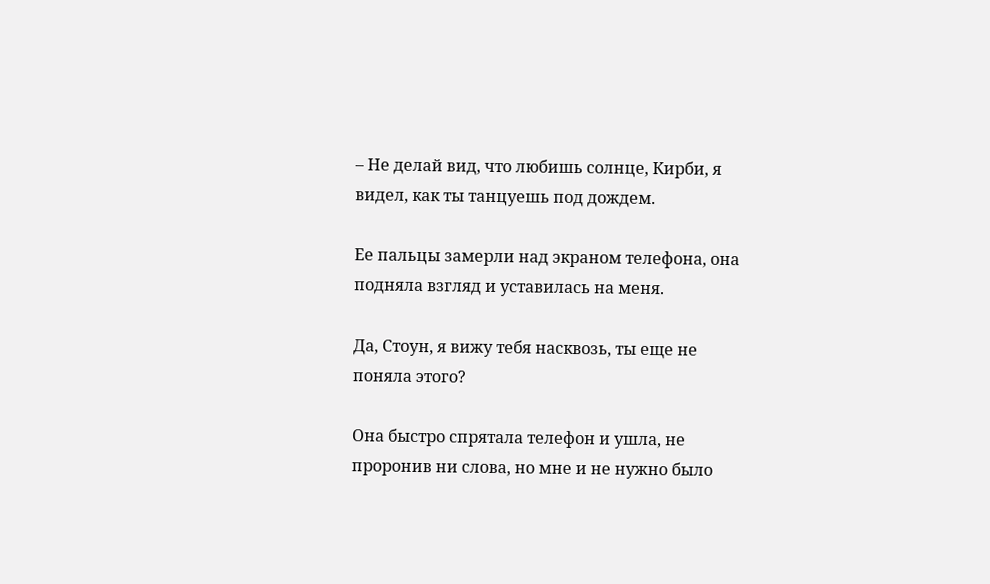– Не делай вид, что любишь солнце, Кирби, я видел, как ты танцуешь под дождем.

Ее пальцы замерли над экраном телефона, она подняла взгляд и уставилась на меня.

Да, Стоун, я вижу тебя насквозь, ты еще не поняла этого?

Она быстро спрятала телефон и ушла, не проронив ни слова, но мне и не нужно было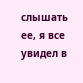слышать ее, я все увидел в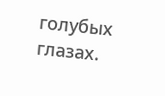голубых глазах.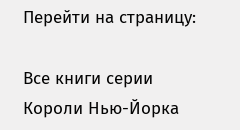Перейти на страницу:

Все книги серии Короли Нью-Йорка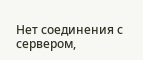Нет соединения с сервером,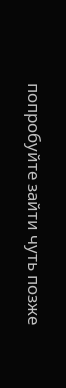попробуйте зайти чуть позже